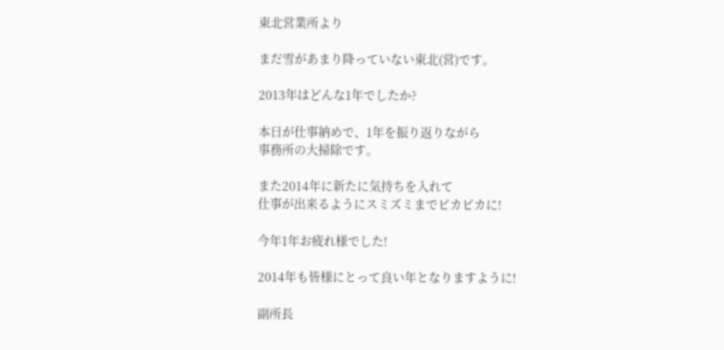東北営業所より

まだ雪があまり降っていない東北(営)です。

2013年はどんな1年でしたか?

本日が仕事納めで、1年を振り返りながら
事務所の大掃除です。

また2014年に新たに気持ちを入れて
仕事が出来るようにスミズミまでピカピカに!

今年1年お疲れ様でした!

2014年も皆様にとって良い年となりますように!

副所長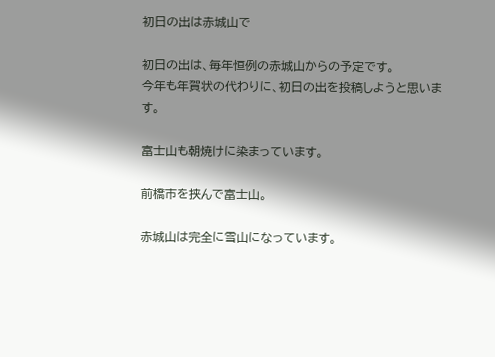初日の出は赤城山で

初日の出は、毎年恒例の赤城山からの予定です。
今年も年賀状の代わりに、初日の出を投稿しようと思います。

富士山も朝焼けに染まっています。

前橋市を挟んで富士山。

赤城山は完全に雪山になっています。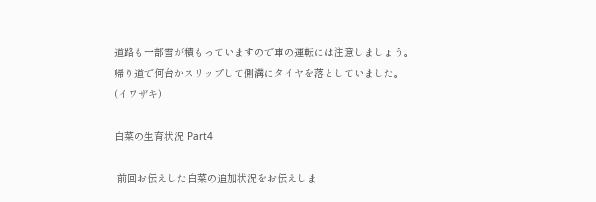道路も一部雪が積もっていますので車の運転には注意しましょう。
帰り道で何台かスリップして側溝にタイヤを落としていました。
(イワザキ)

白菜の生育状況 Part4

 前回お伝えした白菜の追加状況をお伝えしま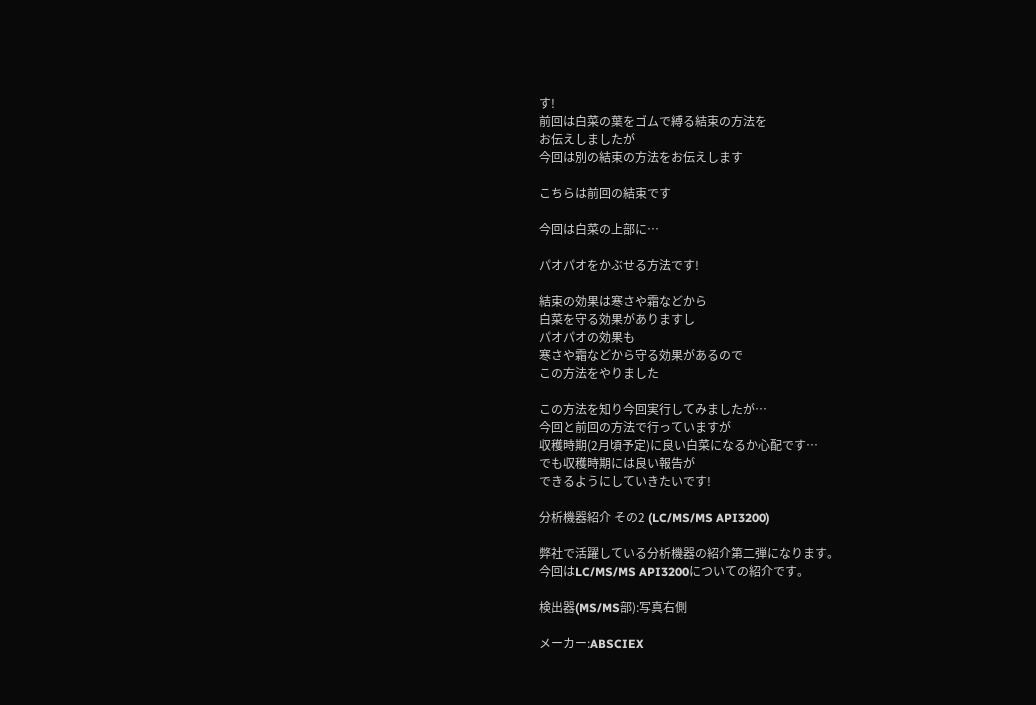す!
前回は白菜の葉をゴムで縛る結束の方法を
お伝えしましたが
今回は別の結束の方法をお伝えします

こちらは前回の結束です

今回は白菜の上部に…

パオパオをかぶせる方法です!

結束の効果は寒さや霜などから
白菜を守る効果がありますし
パオパオの効果も
寒さや霜などから守る効果があるので
この方法をやりました

この方法を知り今回実行してみましたが…
今回と前回の方法で行っていますが
収穫時期(2月頃予定)に良い白菜になるか心配です…
でも収穫時期には良い報告が
できるようにしていきたいです!

分析機器紹介 その2 (LC/MS/MS API3200)

弊社で活躍している分析機器の紹介第二弾になります。
今回はLC/MS/MS API3200についての紹介です。

検出器(MS/MS部):写真右側

メーカー:ABSCIEX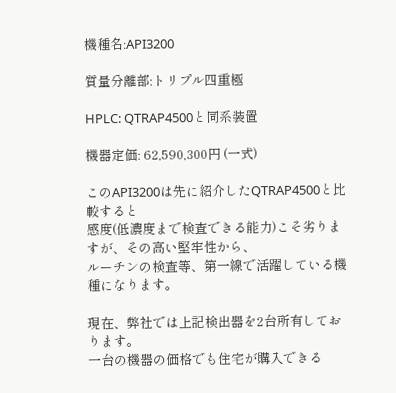機種名:API3200

質量分離部:トリプル四重極

HPLC: QTRAP4500と同系装置

機器定価: 62,590,300円 (一式)

このAPI3200は先に紹介したQTRAP4500と比較すると
感度(低濃度まで検査できる能力)こそ劣りますが、その高い堅牢性から、
ルーチンの検査等、第一線で活躍している機種になります。

現在、弊社では上記検出器を2台所有しております。
一台の機器の価格でも住宅が購入できる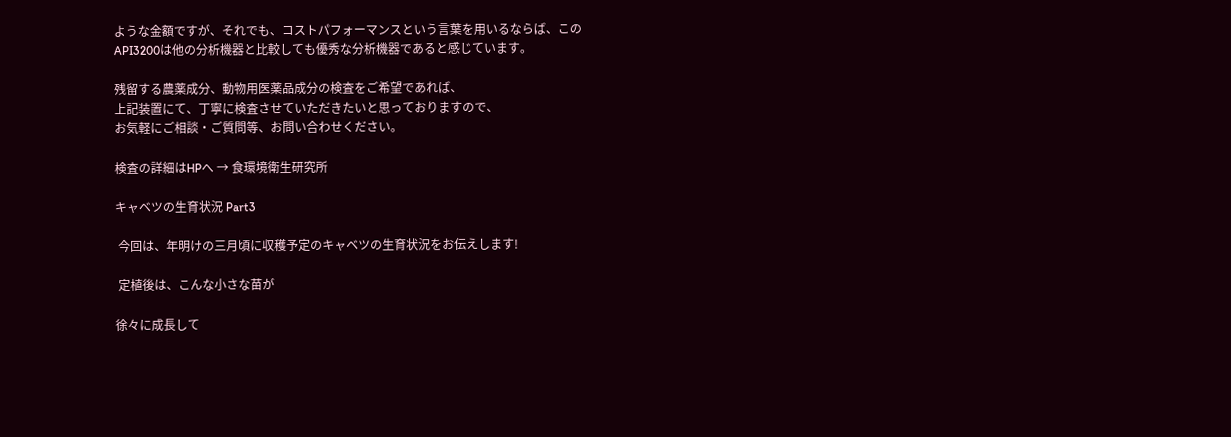ような金額ですが、それでも、コストパフォーマンスという言葉を用いるならば、このAPI3200は他の分析機器と比較しても優秀な分析機器であると感じています。

残留する農薬成分、動物用医薬品成分の検査をご希望であれば、
上記装置にて、丁寧に検査させていただきたいと思っておりますので、
お気軽にご相談・ご質問等、お問い合わせください。

検査の詳細はHPへ → 食環境衛生研究所

キャベツの生育状況 Part3

 今回は、年明けの三月頃に収穫予定のキャベツの生育状況をお伝えします!

 定植後は、こんな小さな苗が

徐々に成長して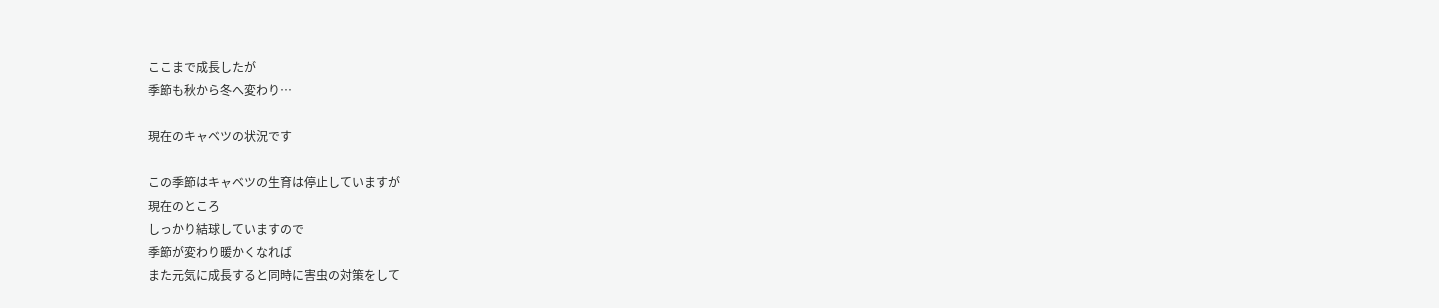ここまで成長したが
季節も秋から冬へ変わり…

現在のキャベツの状況です

この季節はキャベツの生育は停止していますが
現在のところ
しっかり結球していますので
季節が変わり暖かくなれば
また元気に成長すると同時に害虫の対策をして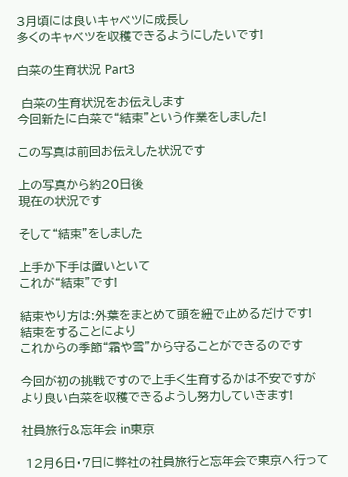3月頃には良いキャベツに成長し
多くのキャベツを収穫できるようにしたいです!

白菜の生育状況 Part3

 白菜の生育状況をお伝えします
今回新たに白菜で“結束”という作業をしました!

この写真は前回お伝えした状況です

上の写真から約20日後
現在の状況です

そして“結束”をしました

上手か下手は置いといて
これが“結束”です!

結束やり方は:外葉をまとめて頭を紐で止めるだけです!
結束をすることにより
これからの季節“霜や雪”から守ることができるのです

今回が初の挑戦ですので上手く生育するかは不安ですが
より良い白菜を収穫できるようし努力していきます!

社員旅行&忘年会 in東京

 12月6日・7日に弊社の社員旅行と忘年会で東京へ行って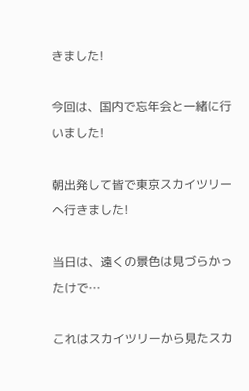きました!

今回は、国内で忘年会と一緒に行いました!

朝出発して皆で東京スカイツリーへ行きました!

当日は、遠くの景色は見づらかったけで…

これはスカイツリーから見たスカ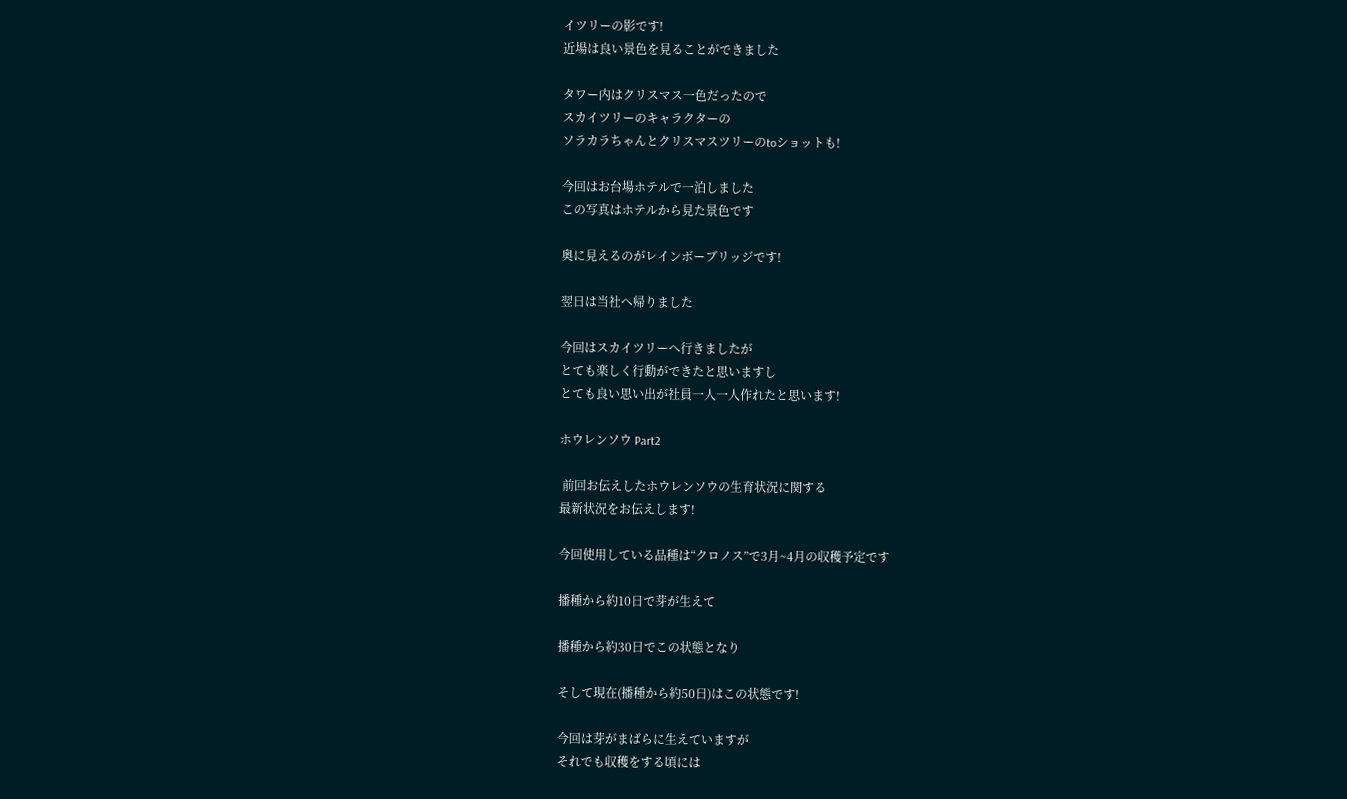イツリーの影です!
近場は良い景色を見ることができました

タワー内はクリスマス一色だったので
スカイツリーのキャラクターの
ソラカラちゃんとクリスマスツリーのtoショットも!

今回はお台場ホテルで一泊しました
この写真はホテルから見た景色です

奥に見えるのがレインボーブリッジです!

翌日は当社へ帰りました

今回はスカイツリーへ行きましたが
とても楽しく行動ができたと思いますし
とても良い思い出が社員一人一人作れたと思います!

ホウレンソウ Part2

 前回お伝えしたホウレンソウの生育状況に関する
最新状況をお伝えします!

今回使用している品種は“クロノス”で3月~4月の収穫予定です

播種から約10日で芽が生えて

播種から約30日でこの状態となり

そして現在(播種から約50日)はこの状態です!

今回は芽がまばらに生えていますが
それでも収穫をする頃には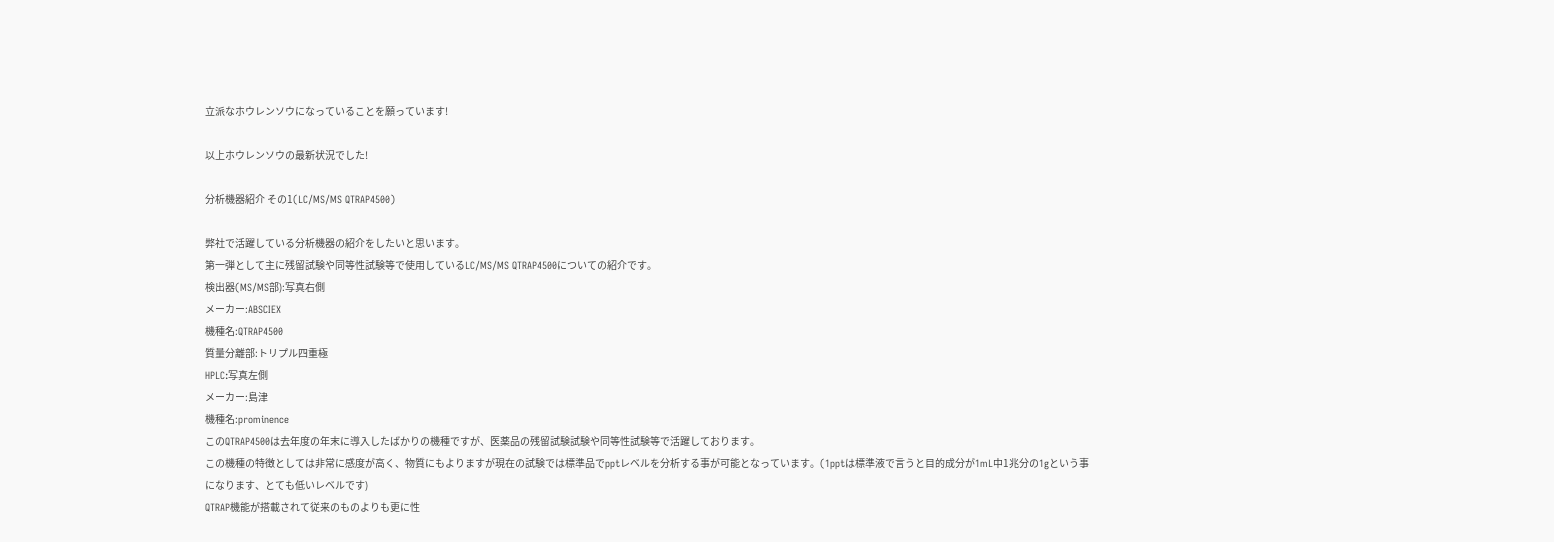立派なホウレンソウになっていることを願っています!

以上ホウレンソウの最新状況でした!

分析機器紹介 その1(LC/MS/MS QTRAP4500)

弊社で活躍している分析機器の紹介をしたいと思います。
第一弾として主に残留試験や同等性試験等で使用しているLC/MS/MS QTRAP4500についての紹介です。
検出器(MS/MS部):写真右側
メーカー:ABSCIEX
機種名:QTRAP4500
質量分離部:トリプル四重極
HPLC:写真左側
メーカー:島津
機種名:prominence
このQTRAP4500は去年度の年末に導入したばかりの機種ですが、医薬品の残留試験試験や同等性試験等で活躍しております。
この機種の特徴としては非常に感度が高く、物質にもよりますが現在の試験では標準品でpptレベルを分析する事が可能となっています。(1pptは標準液で言うと目的成分が1mL中1兆分の1gという事になります、とても低いレベルです)
QTRAP機能が搭載されて従来のものよりも更に性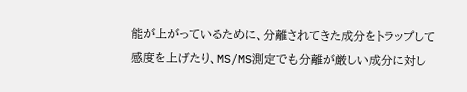能が上がっているために、分離されてきた成分をトラップして感度を上げたり、MS/MS測定でも分離が厳しい成分に対し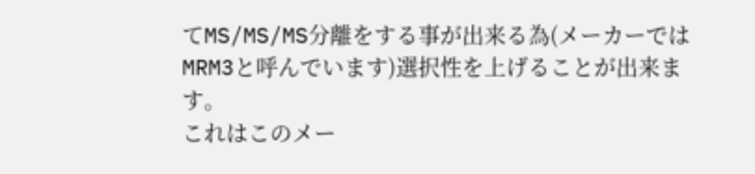てMS/MS/MS分離をする事が出来る為(メーカーではMRM3と呼んでいます)選択性を上げることが出来ます。
これはこのメー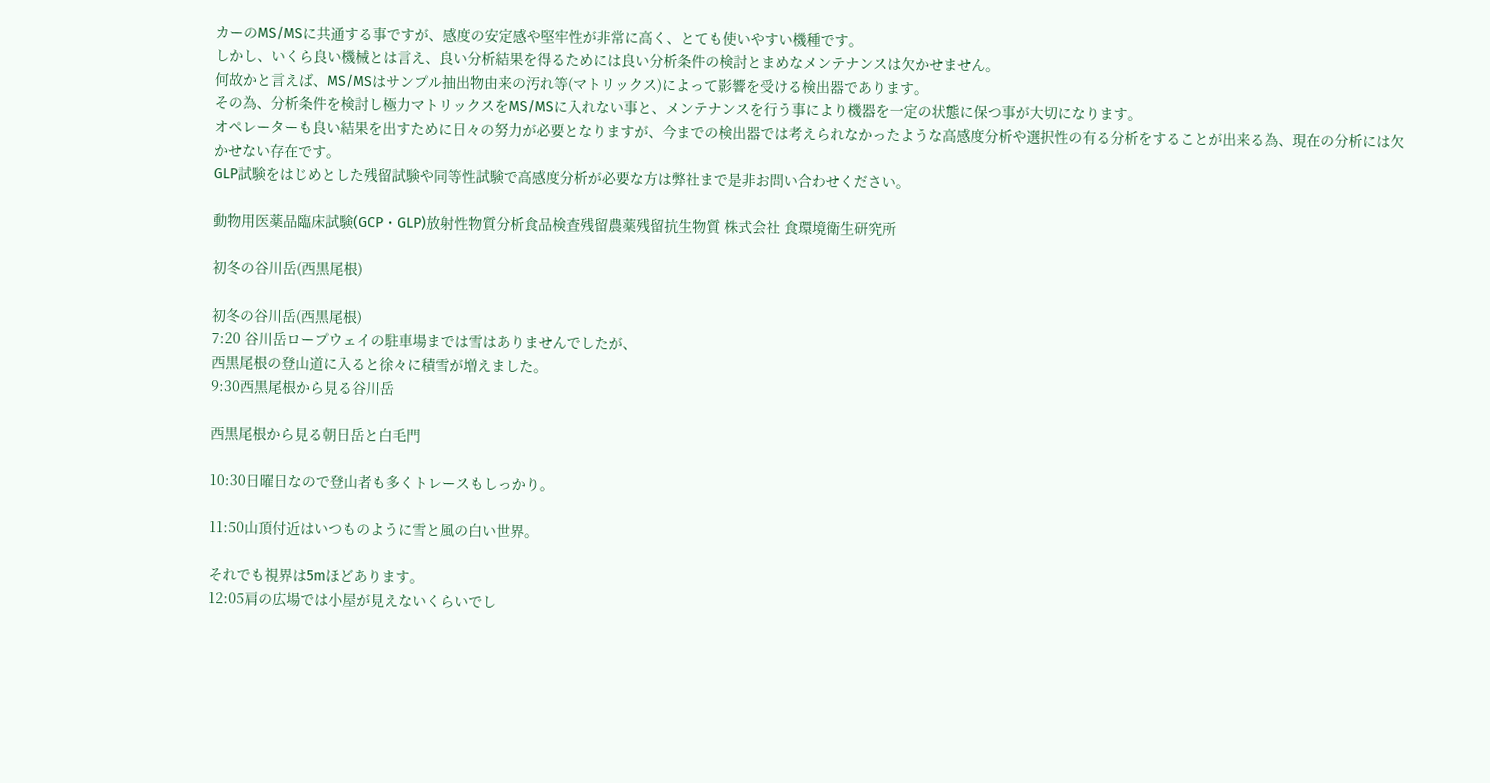カーのMS/MSに共通する事ですが、感度の安定感や堅牢性が非常に高く、とても使いやすい機種です。
しかし、いくら良い機械とは言え、良い分析結果を得るためには良い分析条件の検討とまめなメンテナンスは欠かせません。
何故かと言えば、MS/MSはサンプル抽出物由来の汚れ等(マトリックス)によって影響を受ける検出器であります。
その為、分析条件を検討し極力マトリックスをMS/MSに入れない事と、メンテナンスを行う事により機器を一定の状態に保つ事が大切になります。
オペレーターも良い結果を出すために日々の努力が必要となりますが、今までの検出器では考えられなかったような高感度分析や選択性の有る分析をすることが出来る為、現在の分析には欠かせない存在です。
GLP試験をはじめとした残留試験や同等性試験で高感度分析が必要な方は弊社まで是非お問い合わせください。

動物用医薬品臨床試験(GCP・GLP)放射性物質分析食品検査残留農薬残留抗生物質 株式会社 食環境衛生研究所

初冬の谷川岳(西黒尾根)

初冬の谷川岳(西黒尾根)
7:20 谷川岳ロープウェイの駐車場までは雪はありませんでしたが、
西黒尾根の登山道に入ると徐々に積雪が増えました。
9:30西黒尾根から見る谷川岳

西黒尾根から見る朝日岳と白毛門

10:30日曜日なので登山者も多くトレースもしっかり。

11:50山頂付近はいつものように雪と風の白い世界。

それでも視界は5mほどあります。
12:05肩の広場では小屋が見えないくらいでし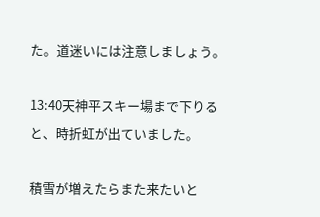た。道迷いには注意しましょう。

13:40天神平スキー場まで下りると、時折虹が出ていました。

積雪が増えたらまた来たいと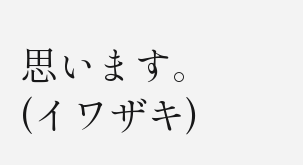思います。(イワザキ)